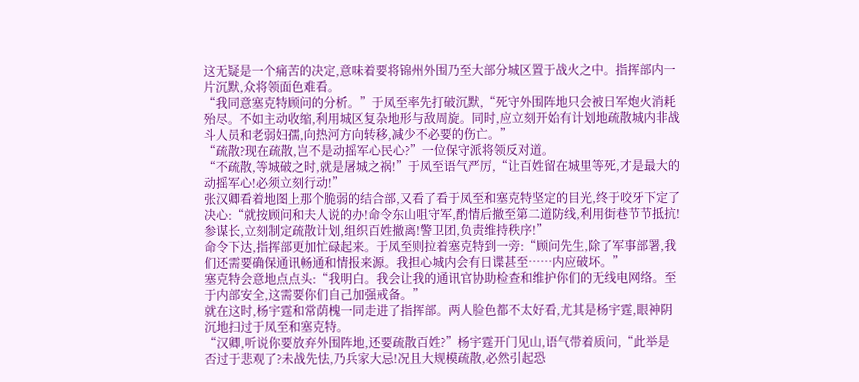这无疑是一个痛苦的决定,意味着要将锦州外围乃至大部分城区置于战火之中。指挥部内一片沉默,众将领面色难看。
“我同意塞克特顾问的分析。”于凤至率先打破沉默,“死守外围阵地只会被日军炮火消耗殆尽。不如主动收缩,利用城区复杂地形与敌周旋。同时,应立刻开始有计划地疏散城内非战斗人员和老弱妇孺,向热河方向转移,减少不必要的伤亡。”
“疏散?现在疏散,岂不是动摇军心民心?”一位保守派将领反对道。
“不疏散,等城破之时,就是屠城之祸!”于凤至语气严厉,“让百姓留在城里等死,才是最大的动摇军心!必须立刻行动!”
张汉卿看着地图上那个脆弱的结合部,又看了看于凤至和塞克特坚定的目光,终于咬牙下定了决心:“就按顾问和夫人说的办!命令东山咀守军,酌情后撤至第二道防线,利用街巷节节抵抗!参谋长,立刻制定疏散计划,组织百姓撤离!警卫团,负责维持秩序!”
命令下达,指挥部更加忙碌起来。于凤至则拉着塞克特到一旁:“顾问先生,除了军事部署,我们还需要确保通讯畅通和情报来源。我担心城内会有日谍甚至……内应破坏。”
塞克特会意地点点头:“我明白。我会让我的通讯官协助检查和维护你们的无线电网络。至于内部安全,这需要你们自己加强戒备。”
就在这时,杨宇霆和常荫槐一同走进了指挥部。两人脸色都不太好看,尤其是杨宇霆,眼神阴沉地扫过于凤至和塞克特。
“汉卿,听说你要放弃外围阵地,还要疏散百姓?”杨宇霆开门见山,语气带着质问,“此举是否过于悲观了?未战先怯,乃兵家大忌!况且大规模疏散,必然引起恐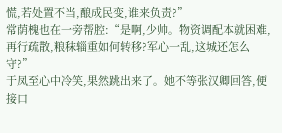慌,若处置不当,酿成民变,谁来负责?”
常荫槐也在一旁帮腔:“是啊,少帅。物资调配本就困难,再行疏散,粮秣辎重如何转移?军心一乱,这城还怎么守?”
于凤至心中冷笑,果然跳出来了。她不等张汉卿回答,便接口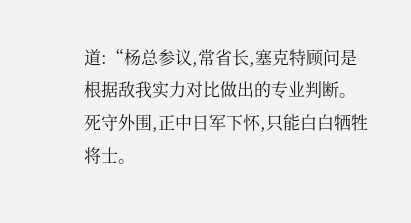道:“杨总参议,常省长,塞克特顾问是根据敌我实力对比做出的专业判断。死守外围,正中日军下怀,只能白白牺牲将士。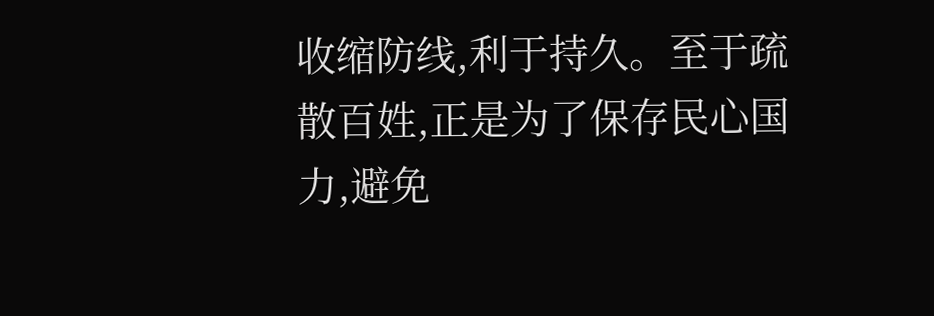收缩防线,利于持久。至于疏散百姓,正是为了保存民心国力,避免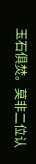玉石俱焚。莫非二位认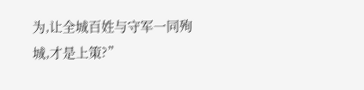为,让全城百姓与守军一同殉城,才是上策?”